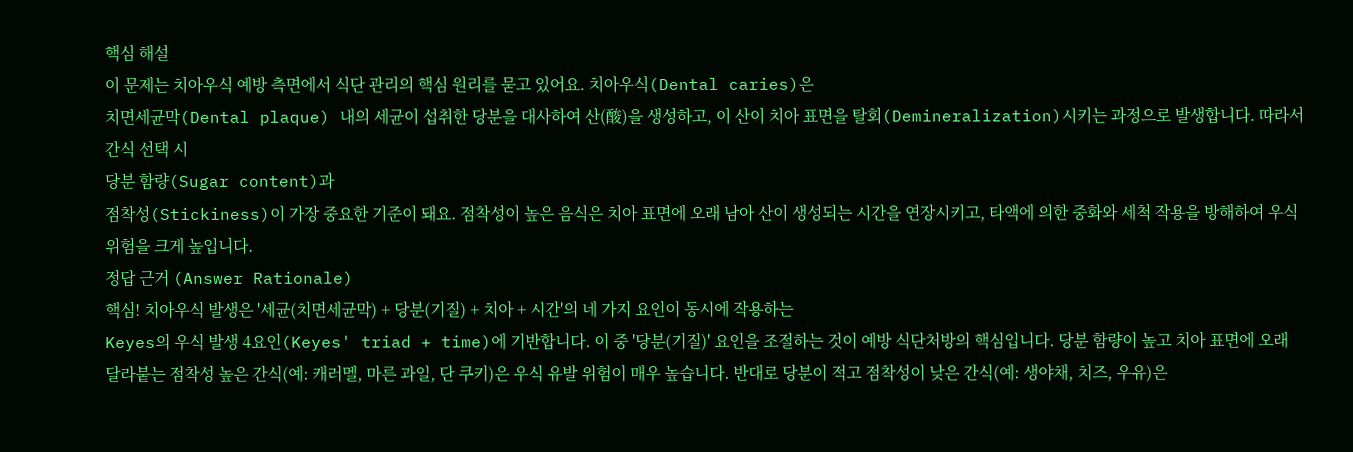핵심 해설
이 문제는 치아우식 예방 측면에서 식단 관리의 핵심 원리를 묻고 있어요. 치아우식(Dental caries)은
치면세균막(Dental plaque) 내의 세균이 섭취한 당분을 대사하여 산(酸)을 생성하고, 이 산이 치아 표면을 탈회(Demineralization)시키는 과정으로 발생합니다. 따라서 간식 선택 시
당분 함량(Sugar content)과
점착성(Stickiness)이 가장 중요한 기준이 돼요. 점착성이 높은 음식은 치아 표면에 오래 남아 산이 생성되는 시간을 연장시키고, 타액에 의한 중화와 세척 작용을 방해하여 우식 위험을 크게 높입니다.
정답 근거 (Answer Rationale)
핵심! 치아우식 발생은 '세균(치면세균막) + 당분(기질) + 치아 + 시간'의 네 가지 요인이 동시에 작용하는
Keyes의 우식 발생 4요인(Keyes' triad + time)에 기반합니다. 이 중 '당분(기질)' 요인을 조절하는 것이 예방 식단처방의 핵심입니다. 당분 함량이 높고 치아 표면에 오래 달라붙는 점착성 높은 간식(예: 캐러멜, 마른 과일, 단 쿠키)은 우식 유발 위험이 매우 높습니다. 반대로 당분이 적고 점착성이 낮은 간식(예: 생야채, 치즈, 우유)은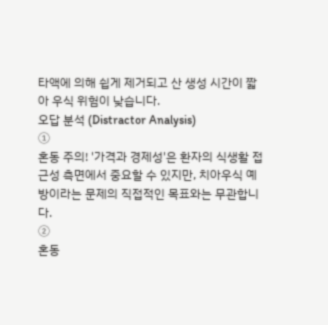타액에 의해 쉽게 제거되고 산 생성 시간이 짧아 우식 위험이 낮습니다.
오답 분석 (Distractor Analysis)
①
혼동 주의! '가격과 경제성'은 환자의 식생활 접근성 측면에서 중요할 수 있지만, 치아우식 예방이라는 문제의 직접적인 목표와는 무관합니다.
②
혼동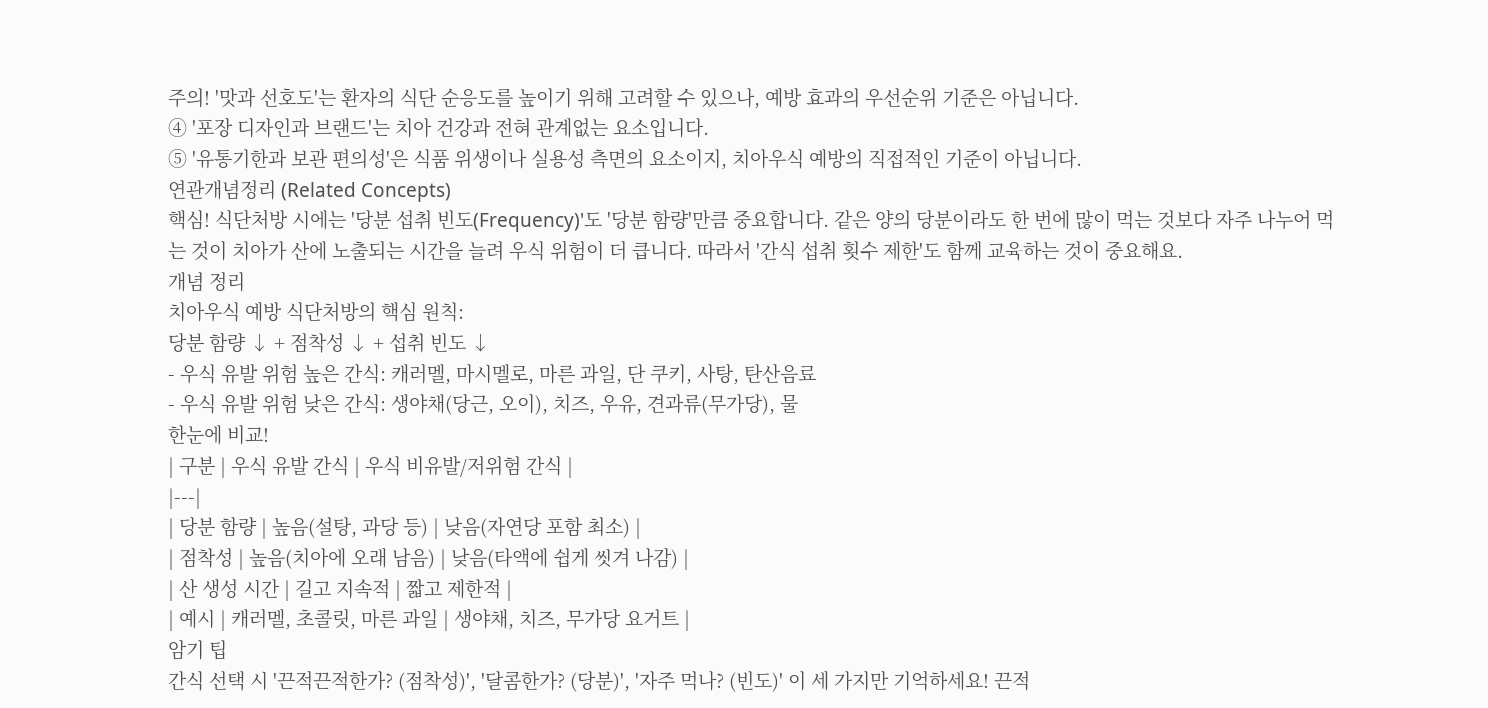주의! '맛과 선호도'는 환자의 식단 순응도를 높이기 위해 고려할 수 있으나, 예방 효과의 우선순위 기준은 아닙니다.
④ '포장 디자인과 브랜드'는 치아 건강과 전혀 관계없는 요소입니다.
⑤ '유통기한과 보관 편의성'은 식품 위생이나 실용성 측면의 요소이지, 치아우식 예방의 직접적인 기준이 아닙니다.
연관개념정리 (Related Concepts)
핵심! 식단처방 시에는 '당분 섭취 빈도(Frequency)'도 '당분 함량'만큼 중요합니다. 같은 양의 당분이라도 한 번에 많이 먹는 것보다 자주 나누어 먹는 것이 치아가 산에 노출되는 시간을 늘려 우식 위험이 더 큽니다. 따라서 '간식 섭취 횟수 제한'도 함께 교육하는 것이 중요해요.
개념 정리
치아우식 예방 식단처방의 핵심 원칙:
당분 함량 ↓ + 점착성 ↓ + 섭취 빈도 ↓
- 우식 유발 위험 높은 간식: 캐러멜, 마시멜로, 마른 과일, 단 쿠키, 사탕, 탄산음료
- 우식 유발 위험 낮은 간식: 생야채(당근, 오이), 치즈, 우유, 견과류(무가당), 물
한눈에 비교!
| 구분 | 우식 유발 간식 | 우식 비유발/저위험 간식 |
|---|
| 당분 함량 | 높음(설탕, 과당 등) | 낮음(자연당 포함 최소) |
| 점착성 | 높음(치아에 오래 남음) | 낮음(타액에 쉽게 씻겨 나감) |
| 산 생성 시간 | 길고 지속적 | 짧고 제한적 |
| 예시 | 캐러멜, 초콜릿, 마른 과일 | 생야채, 치즈, 무가당 요거트 |
암기 팁
간식 선택 시 '끈적끈적한가? (점착성)', '달콤한가? (당분)', '자주 먹나? (빈도)' 이 세 가지만 기억하세요! 끈적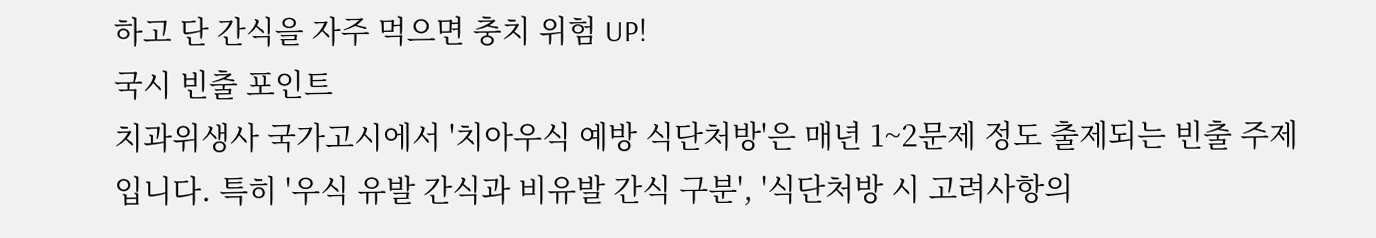하고 단 간식을 자주 먹으면 충치 위험 UP!
국시 빈출 포인트
치과위생사 국가고시에서 '치아우식 예방 식단처방'은 매년 1~2문제 정도 출제되는 빈출 주제입니다. 특히 '우식 유발 간식과 비유발 간식 구분', '식단처방 시 고려사항의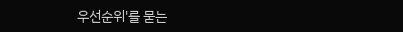우선순위'를 묻는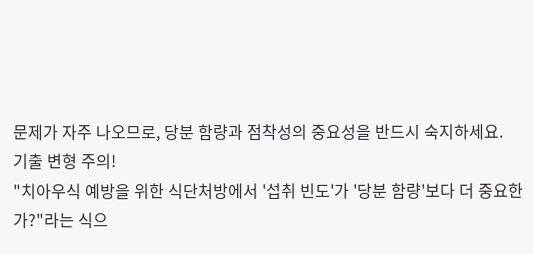문제가 자주 나오므로, 당분 함량과 점착성의 중요성을 반드시 숙지하세요.
기출 변형 주의!
"치아우식 예방을 위한 식단처방에서 '섭취 빈도'가 '당분 함량'보다 더 중요한가?"라는 식으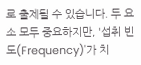로 출제될 수 있습니다. 두 요소 모두 중요하지만, '섭취 빈도(Frequency)'가 치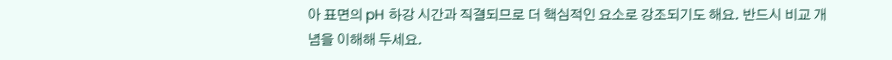아 표면의 pH 하강 시간과 직결되므로 더 핵심적인 요소로 강조되기도 해요. 반드시 비교 개념을 이해해 두세요.